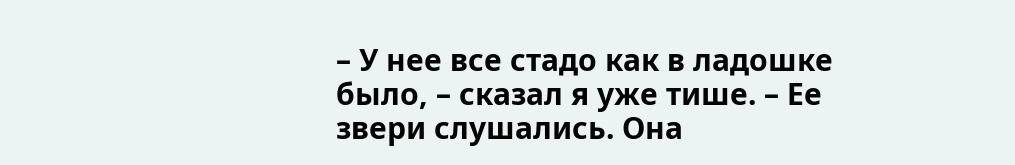– У нее все стадо как в ладошке было, – сказал я уже тише. – Ее звери слушались. Она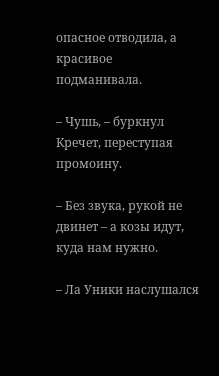опасное отводила, а красивое подманивала.

– Чушь, – буркнул Кречет, переступая промоину.

– Без звука, рукой не двинет – а козы идут, куда нам нужно.

– Ла Уники наслушался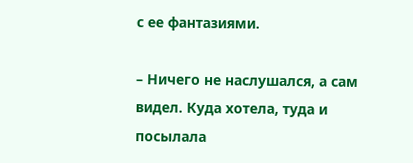с ее фантазиями.

– Ничего не наслушался, а сам видел. Куда хотела, туда и посылала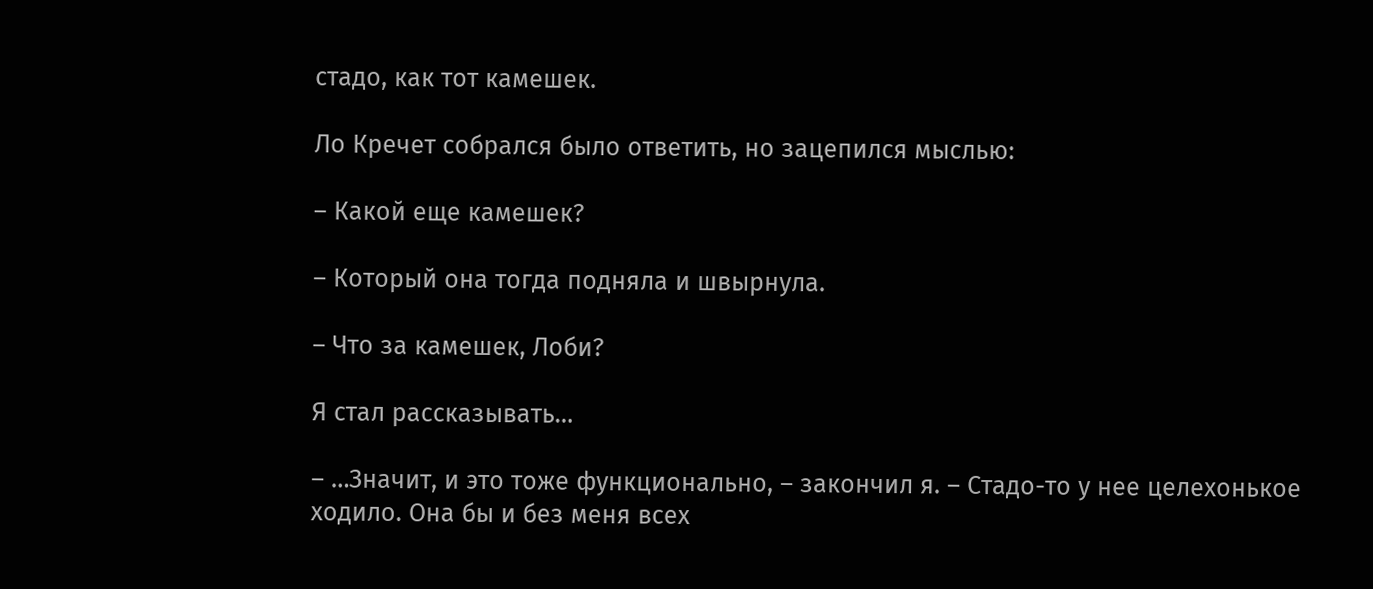стадо, как тот камешек.

Ло Кречет собрался было ответить, но зацепился мыслью:

– Какой еще камешек?

– Который она тогда подняла и швырнула.

– Что за камешек, Лоби?

Я стал рассказывать…

– …Значит, и это тоже функционально, – закончил я. – Стадо-то у нее целехонькое ходило. Она бы и без меня всех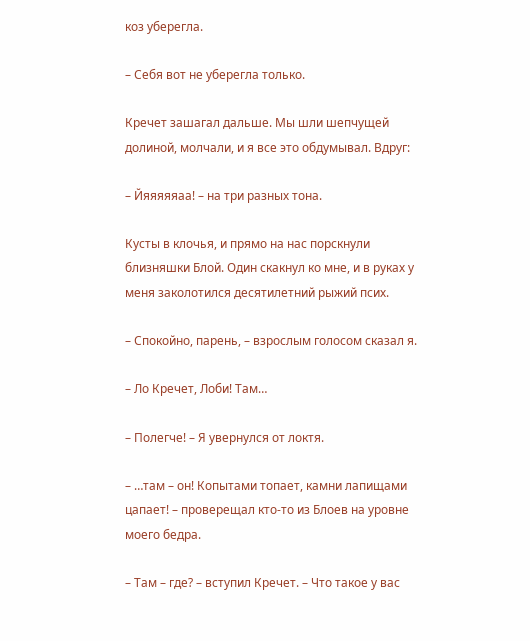коз уберегла.

– Себя вот не уберегла только.

Кречет зашагал дальше. Мы шли шепчущей долиной, молчали, и я все это обдумывал. Вдруг:

– Йяяяяяаа! – на три разных тона.

Кусты в клочья, и прямо на нас порскнули близняшки Блой. Один скакнул ко мне, и в руках у меня заколотился десятилетний рыжий псих.

– Спокойно, парень, – взрослым голосом сказал я.

– Ло Кречет, Лоби! Там…

– Полегче! – Я увернулся от локтя.

– …там – он! Копытами топает, камни лапищами цапает! – проверещал кто-то из Блоев на уровне моего бедра.

– Там – где? – вступил Кречет. – Что такое у вас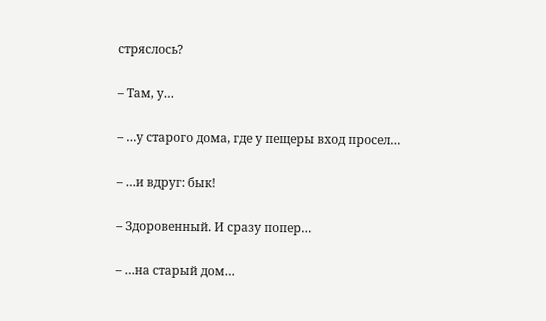стряслось?

– Там, у…

– …у старого дома, где у пещеры вход просел…

– …и вдруг: бык!

– Здоровенный. И сразу попер…

– …на старый дом…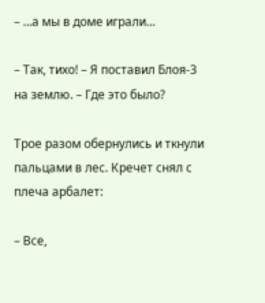– …а мы в доме играли…

– Так, тихо! – Я поставил Блоя-3 на землю. – Где это было?

Трое разом обернулись и ткнули пальцами в лес. Кречет снял с плеча арбалет:

– Все,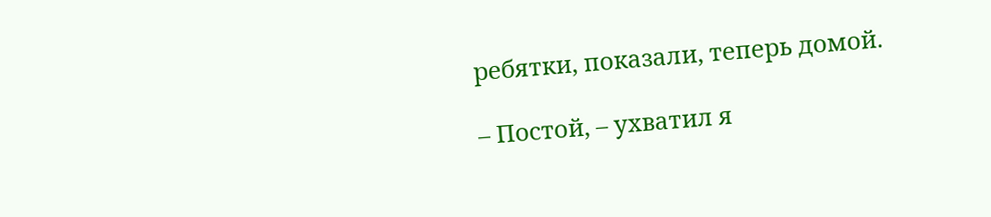ребятки, показали, теперь домой.

– Постой, – ухватил я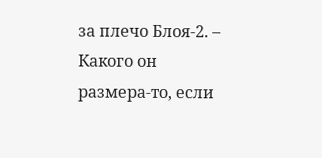за плечо Блоя-2. – Какого он размера-то, если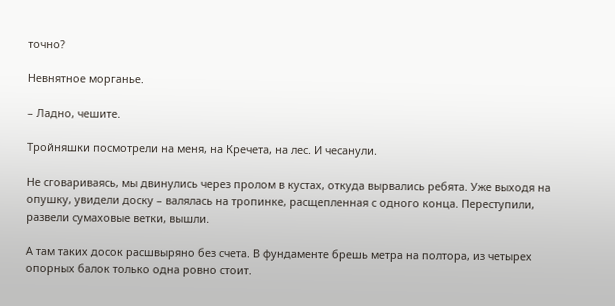точно?

Невнятное морганье.

– Ладно, чешите.

Тройняшки посмотрели на меня, на Кречета, на лес. И чесанули.

Не сговариваясь, мы двинулись через пролом в кустах, откуда вырвались ребята. Уже выходя на опушку, увидели доску – валялась на тропинке, расщепленная с одного конца. Переступили, развели сумаховые ветки, вышли.

А там таких досок расшвыряно без счета. В фундаменте брешь метра на полтора, из четырех опорных балок только одна ровно стоит.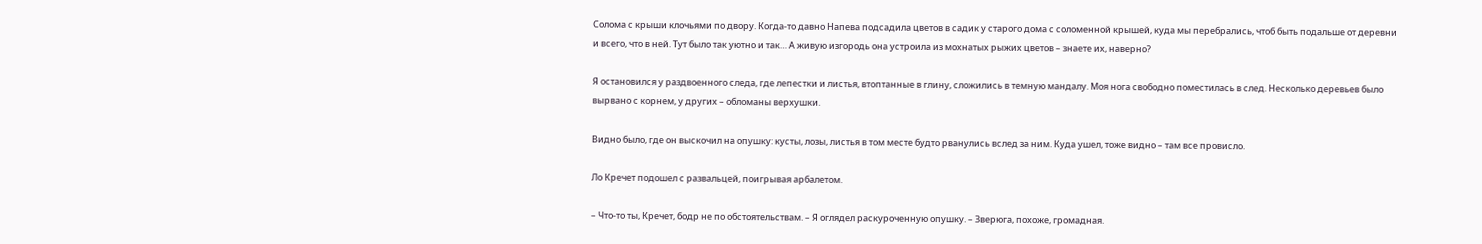Солома с крыши клочьями по двору. Когда-то давно Напева подсадила цветов в садик у старого дома с соломенной крышей, куда мы перебрались, чтоб быть подальше от деревни и всего, что в ней. Тут было так уютно и так… А живую изгородь она устроила из мохнатых рыжих цветов – знаете их, наверно?

Я остановился у раздвоенного следа, где лепестки и листья, втоптанные в глину, сложились в темную мандалу. Моя нога свободно поместилась в след. Несколько деревьев было вырвано с корнем, у других – обломаны верхушки.

Видно было, где он выскочил на опушку: кусты, лозы, листья в том месте будто рванулись вслед за ним. Куда ушел, тоже видно – там все провисло.

Ло Кречет подошел с развальцей, поигрывая арбалетом.

– Что-то ты, Кречет, бодр не по обстоятельствам. – Я оглядел раскуроченную опушку. – Зверюга, похоже, громадная.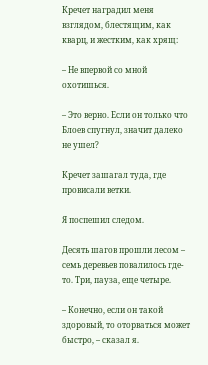Кречет наградил меня взглядом, блестящим, как кварц, и жестким, как хрящ:

– Не впервой со мной охотишься.

– Это верно. Если он только что Блоев спугнул, значит далеко не ушел?

Кречет зашагал туда, где провисали ветки.

Я поспешил следом.

Десять шагов прошли лесом – семь деревьев повалилось где-то. Три, пауза, еще четыре.

– Конечно, если он такой здоровый, то оторваться может быстро, – сказал я.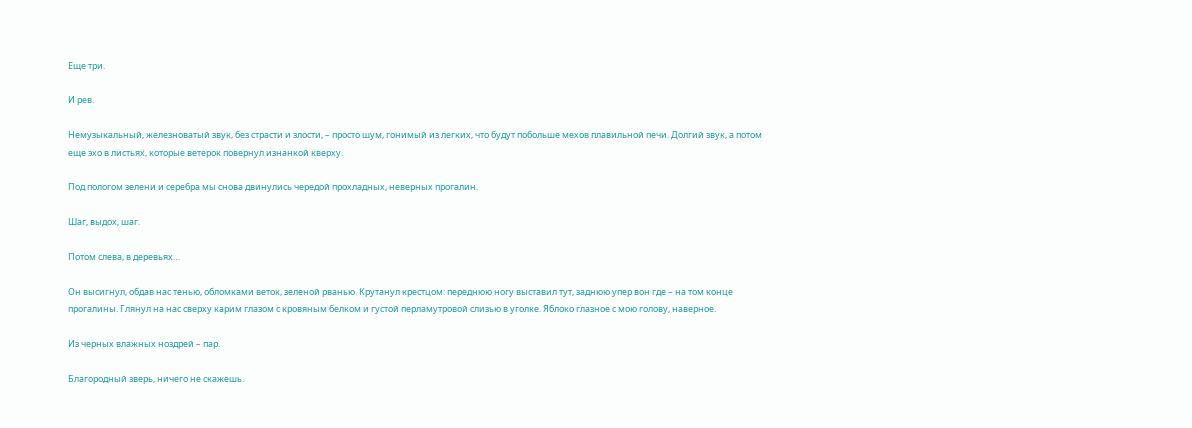Еще три.

И рев.

Немузыкальный, железноватый звук, без страсти и злости, – просто шум, гонимый из легких, что будут побольше мехов плавильной печи. Долгий звук, а потом еще эхо в листьях, которые ветерок повернул изнанкой кверху.

Под пологом зелени и серебра мы снова двинулись чередой прохладных, неверных прогалин.

Шаг, выдох, шаг.

Потом слева, в деревьях…

Он высигнул, обдав нас тенью, обломками веток, зеленой рванью. Крутанул крестцом: переднюю ногу выставил тут, заднюю упер вон где – на том конце прогалины. Глянул на нас сверху карим глазом с кровяным белком и густой перламутровой слизью в уголке. Яблоко глазное с мою голову, наверное.

Из черных влажных ноздрей – пар.

Благородный зверь, ничего не скажешь.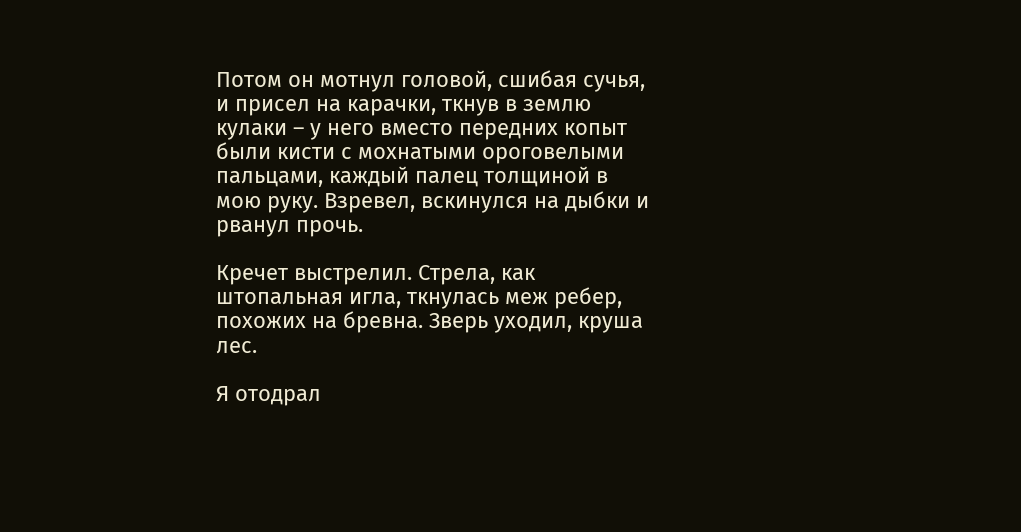Потом он мотнул головой, сшибая сучья, и присел на карачки, ткнув в землю кулаки – у него вместо передних копыт были кисти с мохнатыми ороговелыми пальцами, каждый палец толщиной в мою руку. Взревел, вскинулся на дыбки и рванул прочь.

Кречет выстрелил. Стрела, как штопальная игла, ткнулась меж ребер, похожих на бревна. Зверь уходил, круша лес.

Я отодрал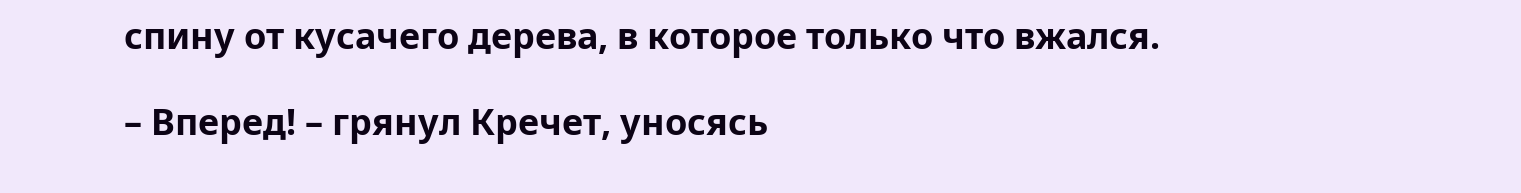спину от кусачего дерева, в которое только что вжался.

– Вперед! – грянул Кречет, уносясь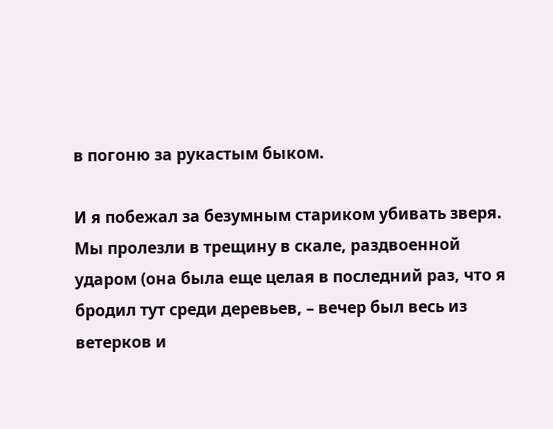в погоню за рукастым быком.

И я побежал за безумным стариком убивать зверя. Мы пролезли в трещину в скале, раздвоенной ударом (она была еще целая в последний раз, что я бродил тут среди деревьев, – вечер был весь из ветерков и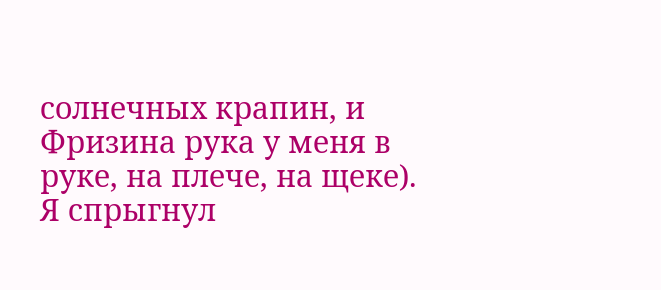солнечных крапин, и Фризина рука у меня в руке, на плече, на щеке). Я спрыгнул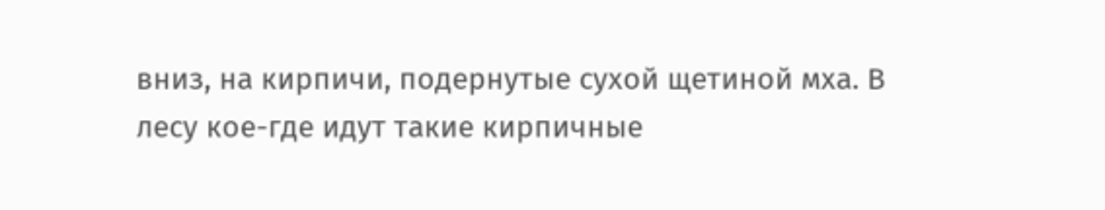вниз, на кирпичи, подернутые сухой щетиной мха. В лесу кое-где идут такие кирпичные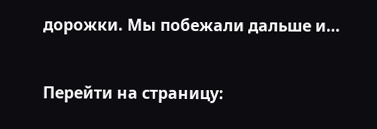дорожки. Мы побежали дальше и…

Перейти на страницу: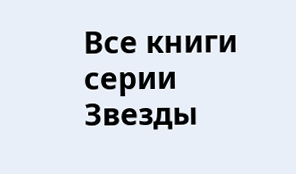Все книги серии Звезды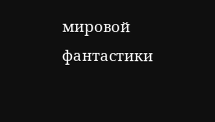мировой фантастики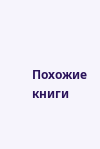Похожие книги